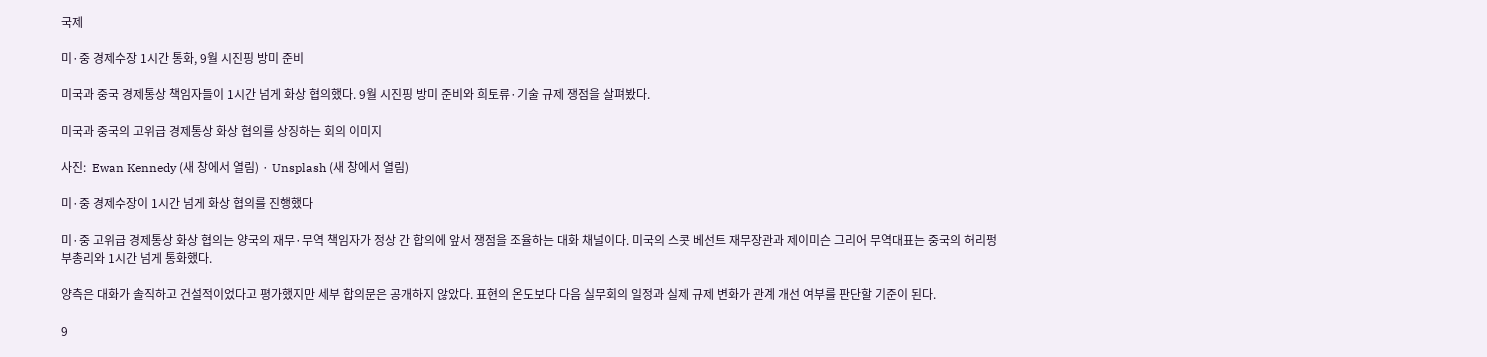국제

미·중 경제수장 1시간 통화, 9월 시진핑 방미 준비

미국과 중국 경제통상 책임자들이 1시간 넘게 화상 협의했다. 9월 시진핑 방미 준비와 희토류·기술 규제 쟁점을 살펴봤다.

미국과 중국의 고위급 경제통상 화상 협의를 상징하는 회의 이미지

사진:  Ewan Kennedy (새 창에서 열림) · Unsplash (새 창에서 열림)

미·중 경제수장이 1시간 넘게 화상 협의를 진행했다

미·중 고위급 경제통상 화상 협의는 양국의 재무·무역 책임자가 정상 간 합의에 앞서 쟁점을 조율하는 대화 채널이다. 미국의 스콧 베선트 재무장관과 제이미슨 그리어 무역대표는 중국의 허리펑 부총리와 1시간 넘게 통화했다.

양측은 대화가 솔직하고 건설적이었다고 평가했지만 세부 합의문은 공개하지 않았다. 표현의 온도보다 다음 실무회의 일정과 실제 규제 변화가 관계 개선 여부를 판단할 기준이 된다.

9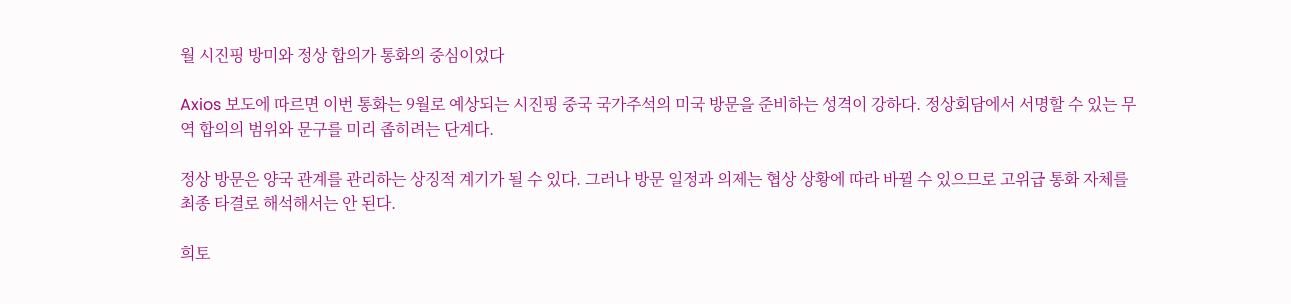월 시진핑 방미와 정상 합의가 통화의 중심이었다

Axios 보도에 따르면 이번 통화는 9월로 예상되는 시진핑 중국 국가주석의 미국 방문을 준비하는 성격이 강하다. 정상회담에서 서명할 수 있는 무역 합의의 범위와 문구를 미리 좁히려는 단계다.

정상 방문은 양국 관계를 관리하는 상징적 계기가 될 수 있다. 그러나 방문 일정과 의제는 협상 상황에 따라 바뀔 수 있으므로 고위급 통화 자체를 최종 타결로 해석해서는 안 된다.

희토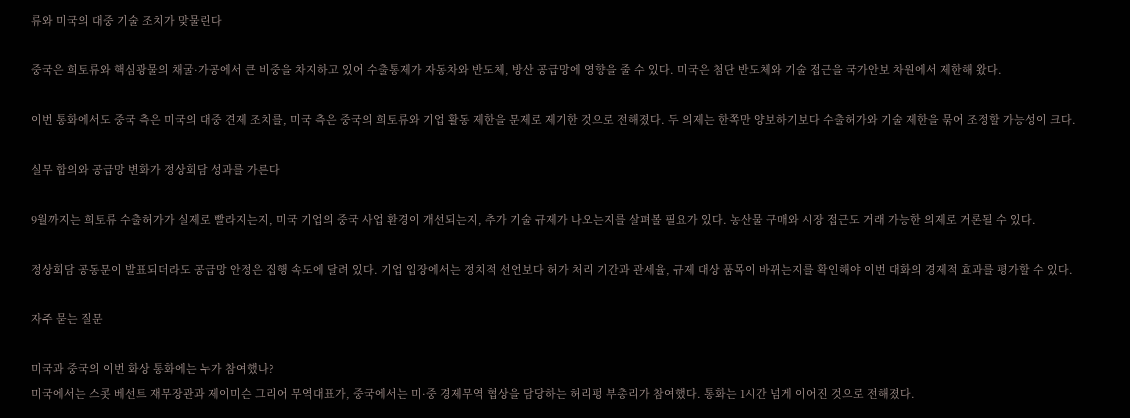류와 미국의 대중 기술 조치가 맞물린다

중국은 희토류와 핵심광물의 채굴·가공에서 큰 비중을 차지하고 있어 수출통제가 자동차와 반도체, 방산 공급망에 영향을 줄 수 있다. 미국은 첨단 반도체와 기술 접근을 국가안보 차원에서 제한해 왔다.

이번 통화에서도 중국 측은 미국의 대중 견제 조치를, 미국 측은 중국의 희토류와 기업 활동 제한을 문제로 제기한 것으로 전해졌다. 두 의제는 한쪽만 양보하기보다 수출허가와 기술 제한을 묶어 조정할 가능성이 크다.

실무 합의와 공급망 변화가 정상회담 성과를 가른다

9월까지는 희토류 수출허가가 실제로 빨라지는지, 미국 기업의 중국 사업 환경이 개선되는지, 추가 기술 규제가 나오는지를 살펴볼 필요가 있다. 농산물 구매와 시장 접근도 거래 가능한 의제로 거론될 수 있다.

정상회담 공동문이 발표되더라도 공급망 안정은 집행 속도에 달려 있다. 기업 입장에서는 정치적 선언보다 허가 처리 기간과 관세율, 규제 대상 품목이 바뀌는지를 확인해야 이번 대화의 경제적 효과를 평가할 수 있다.

자주 묻는 질문

미국과 중국의 이번 화상 통화에는 누가 참여했나?
미국에서는 스콧 베선트 재무장관과 제이미슨 그리어 무역대표가, 중국에서는 미·중 경제무역 협상을 담당하는 허리펑 부총리가 참여했다. 통화는 1시간 넘게 이어진 것으로 전해졌다.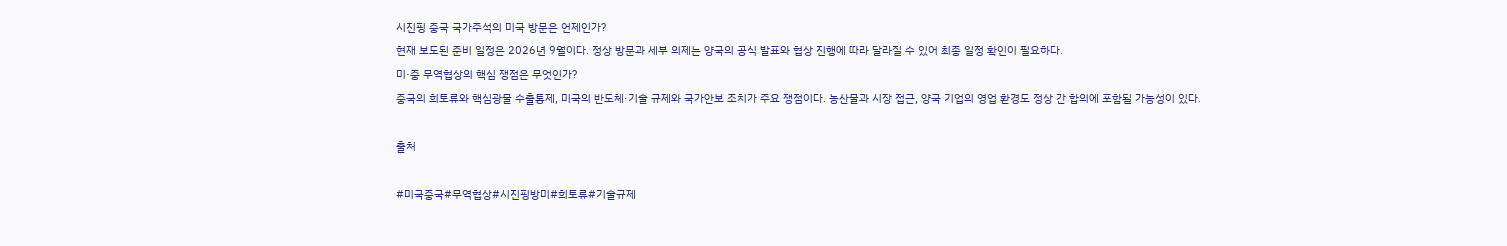시진핑 중국 국가주석의 미국 방문은 언제인가?
현재 보도된 준비 일정은 2026년 9월이다. 정상 방문과 세부 의제는 양국의 공식 발표와 협상 진행에 따라 달라질 수 있어 최종 일정 확인이 필요하다.
미·중 무역협상의 핵심 쟁점은 무엇인가?
중국의 희토류와 핵심광물 수출통제, 미국의 반도체·기술 규제와 국가안보 조치가 주요 쟁점이다. 농산물과 시장 접근, 양국 기업의 영업 환경도 정상 간 합의에 포함될 가능성이 있다.

출처

#미국중국#무역협상#시진핑방미#희토류#기술규제